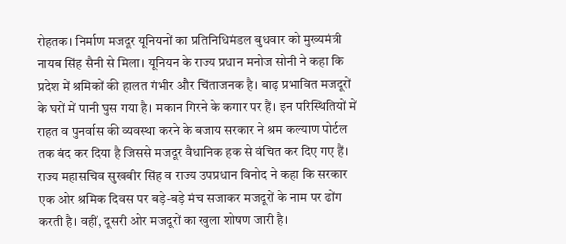रोहतक। निर्माण मजदूर यूनियनों का प्रतिनिधिमंडल बुधवार को मुख्यमंत्री नायब सिंह सैनी से मिला। यूनियन के राज्य प्रधान मनोज सोनी ने कहा कि प्रदेश में श्रमिकों की हालत गंभीर और चिंताजनक है। बाढ़ प्रभावित मजदूरों के घरों में पानी घुस गया है। मकान गिरने के कगार पर हैं। इन परिस्थितियों में राहत व पुनर्वास की व्यवस्था करने के बजाय सरकार ने श्रम कल्याण पोर्टल तक बंद कर दिया है जिससे मजदूर वैधानिक हक से वंचित कर दिए गए हैं। राज्य महासचिव सुखबीर सिंह व राज्य उपप्रधान विनोद ने कहा कि सरकार एक ओर श्रमिक दिवस पर बड़े-बड़े मंच सजाकर मजदूरों के नाम पर ढोंग करती है। वहीं, दूसरी ओर मजदूरों का खुला शोषण जारी है।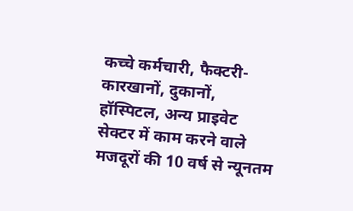कच्चे कर्मचारी, फैक्टरी-कारखानों, दुकानों, हॉस्पिटल, अन्य प्राइवेट सेक्टर में काम करने वाले मजदूरों की 10 वर्ष से न्यूनतम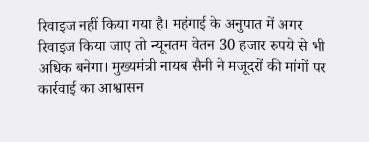रिवाइज नहीं किया गया है। महंगाई के अनुपात में अगर रिवाइज किया जाए तो न्यूनतम वेतन 30 हजार रुपये से भी अधिक बनेगा। मुख्यमंत्री नायब सैनी ने मजूदरों की मांगों पर कार्रवाई का आश्वासन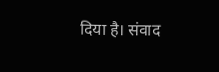दिया है। संवाद